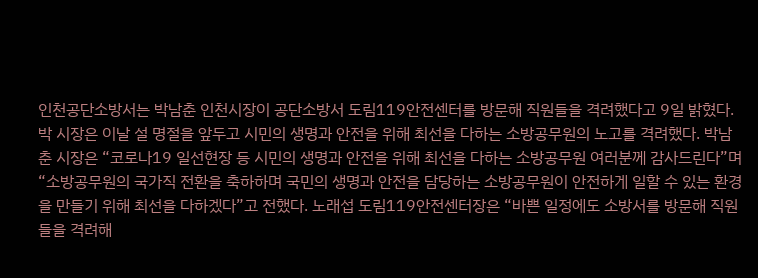인천공단소방서는 박남춘 인천시장이 공단소방서 도림119안전센터를 방문해 직원들을 격려했다고 9일 밝혔다. 박 시장은 이날 설 명절을 앞두고 시민의 생명과 안전을 위해 최선을 다하는 소방공무원의 노고를 격려했다. 박남춘 시장은 “코로나19 일선현장 등 시민의 생명과 안전을 위해 최선을 다하는 소방공무원 여러분께 감사드린다”며 “소방공무원의 국가직 전환을 축하하며 국민의 생명과 안전을 담당하는 소방공무원이 안전하게 일할 수 있는 환경을 만들기 위해 최선을 다하겠다”고 전했다. 노래섭 도림119안전센터장은 “바쁜 일정에도 소방서를 방문해 직원들을 격려해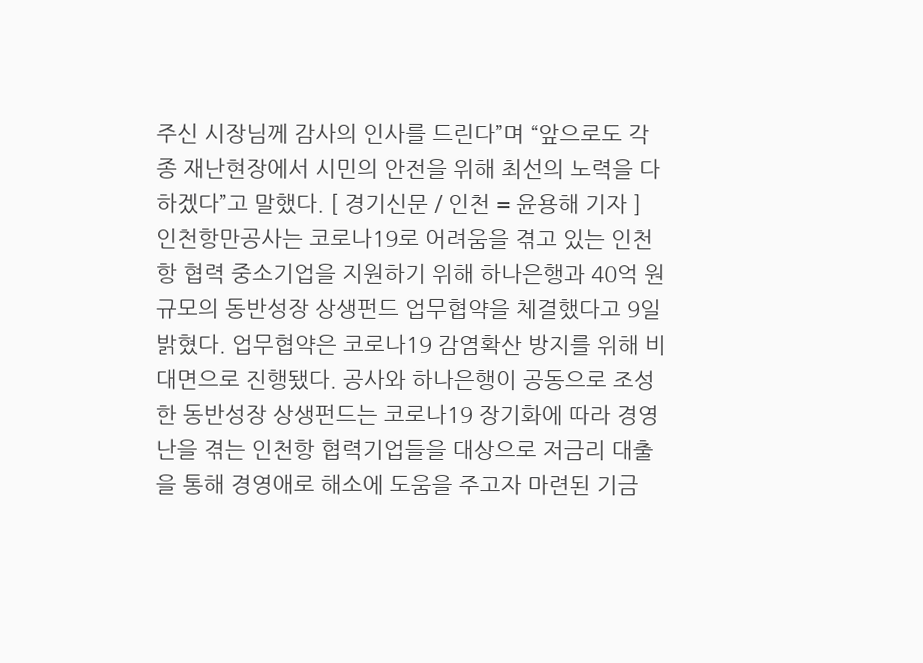주신 시장님께 감사의 인사를 드린다”며 “앞으로도 각종 재난현장에서 시민의 안전을 위해 최선의 노력을 다하겠다”고 말했다. [ 경기신문 / 인천 = 윤용해 기자 ]
인천항만공사는 코로나19로 어려움을 겪고 있는 인천항 협력 중소기업을 지원하기 위해 하나은행과 40억 원 규모의 동반성장 상생펀드 업무협약을 체결했다고 9일 밝혔다. 업무협약은 코로나19 감염확산 방지를 위해 비대면으로 진행됐다. 공사와 하나은행이 공동으로 조성한 동반성장 상생펀드는 코로나19 장기화에 따라 경영난을 겪는 인천항 협력기업들을 대상으로 저금리 대출을 통해 경영애로 해소에 도움을 주고자 마련된 기금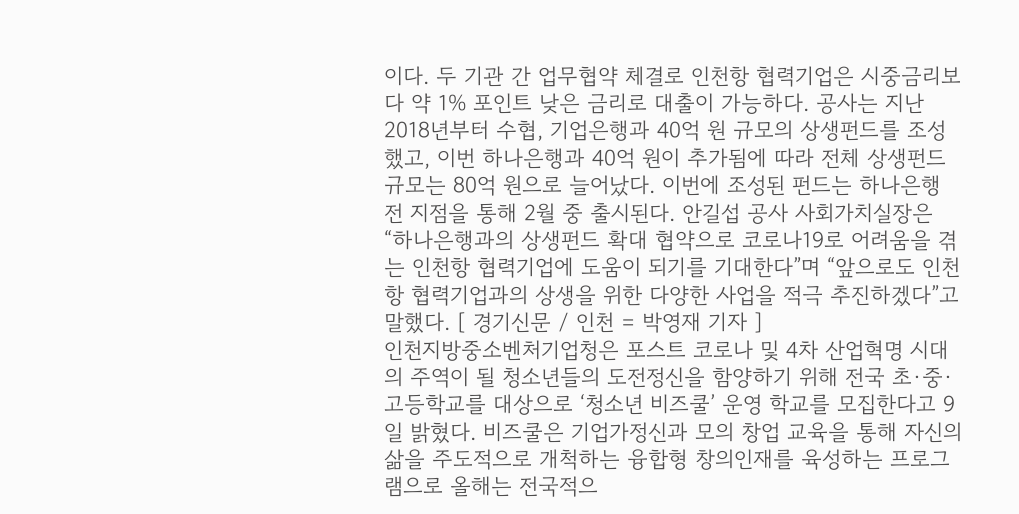이다. 두 기관 간 업무협약 체결로 인천항 협력기업은 시중금리보다 약 1% 포인트 낮은 금리로 대출이 가능하다. 공사는 지난 2018년부터 수협, 기업은행과 40억 원 규모의 상생펀드를 조성했고, 이번 하나은행과 40억 원이 추가됨에 따라 전체 상생펀드 규모는 80억 원으로 늘어났다. 이번에 조성된 펀드는 하나은행 전 지점을 통해 2월 중 출시된다. 안길섭 공사 사회가치실장은 “하나은행과의 상생펀드 확대 협약으로 코로나19로 어려움을 겪는 인천항 협력기업에 도움이 되기를 기대한다”며 “앞으로도 인천항 협력기업과의 상생을 위한 다양한 사업을 적극 추진하겠다”고 말했다. [ 경기신문 / 인천 = 박영재 기자 ]
인천지방중소벤처기업청은 포스트 코로나 및 4차 산업혁명 시대의 주역이 될 청소년들의 도전정신을 함양하기 위해 전국 초·중·고등학교를 대상으로 ‘청소년 비즈쿨’ 운영 학교를 모집한다고 9일 밝혔다. 비즈쿨은 기업가정신과 모의 창업 교육을 통해 자신의 삶을 주도적으로 개척하는 융합형 창의인재를 육성하는 프로그램으로 올해는 전국적으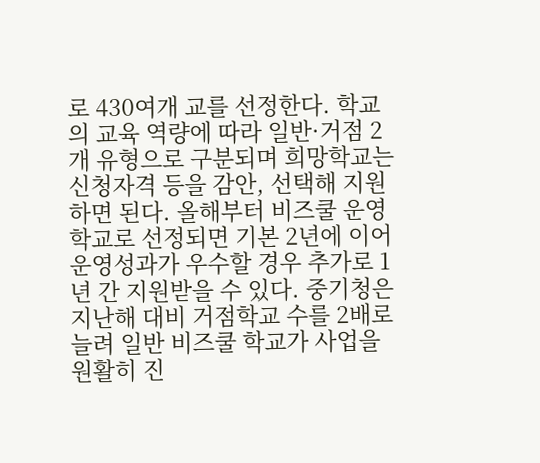로 430여개 교를 선정한다. 학교의 교육 역량에 따라 일반·거점 2개 유형으로 구분되며 희망학교는 신청자격 등을 감안, 선택해 지원하면 된다. 올해부터 비즈쿨 운영학교로 선정되면 기본 2년에 이어 운영성과가 우수할 경우 추가로 1년 간 지원받을 수 있다. 중기청은 지난해 대비 거점학교 수를 2배로 늘려 일반 비즈쿨 학교가 사업을 원활히 진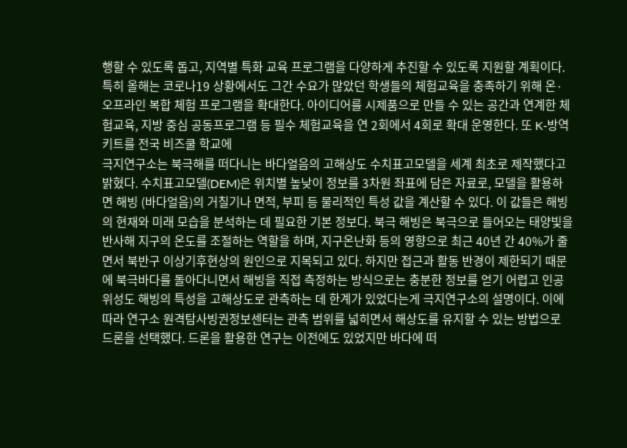행할 수 있도록 돕고, 지역별 특화 교육 프로그램을 다양하게 추진할 수 있도록 지원할 계획이다. 특히 올해는 코로나19 상황에서도 그간 수요가 많았던 학생들의 체험교육을 충족하기 위해 온·오프라인 복합 체험 프로그램을 확대한다. 아이디어를 시제품으로 만들 수 있는 공간과 연계한 체험교육, 지방 중심 공동프로그램 등 필수 체험교육을 연 2회에서 4회로 확대 운영한다. 또 K-방역키트를 전국 비즈쿨 학교에
극지연구소는 북극해를 떠다니는 바다얼음의 고해상도 수치표고모델을 세계 최초로 제작했다고 밝혔다. 수치표고모델(DEM)은 위치별 높낮이 정보를 3차원 좌표에 담은 자료로, 모델을 활용하면 해빙 (바다얼음)의 거칠기나 면적, 부피 등 물리적인 특성 값을 계산할 수 있다. 이 값들은 해빙의 현재와 미래 모습을 분석하는 데 필요한 기본 정보다. 북극 해빙은 북극으로 들어오는 태양빛을 반사해 지구의 온도를 조절하는 역할을 하며, 지구온난화 등의 영향으로 최근 40년 간 40%가 줄면서 북반구 이상기후현상의 원인으로 지목되고 있다. 하지만 접근과 활동 반경이 제한되기 때문에 북극바다를 돌아다니면서 해빙을 직접 측정하는 방식으로는 충분한 정보를 얻기 어렵고 인공위성도 해빙의 특성을 고해상도로 관측하는 데 한계가 있었다는게 극지연구소의 설명이다. 이에 따라 연구소 원격탐사빙권정보센터는 관측 범위를 넓히면서 해상도를 유지할 수 있는 방법으로 드론을 선택했다. 드론을 활용한 연구는 이전에도 있었지만 바다에 떠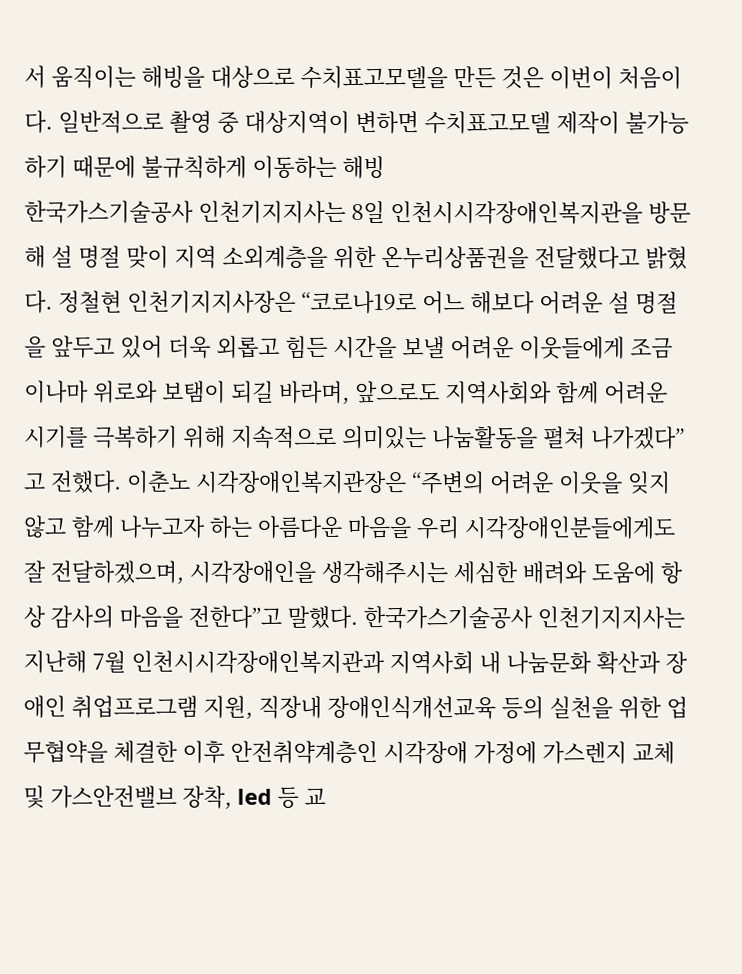서 움직이는 해빙을 대상으로 수치표고모델을 만든 것은 이번이 처음이다. 일반적으로 촬영 중 대상지역이 변하면 수치표고모델 제작이 불가능하기 때문에 불규칙하게 이동하는 해빙
한국가스기술공사 인천기지지사는 8일 인천시시각장애인복지관을 방문해 설 명절 맞이 지역 소외계층을 위한 온누리상품권을 전달했다고 밝혔다. 정철현 인천기지지사장은 “코로나19로 어느 해보다 어려운 설 명절을 앞두고 있어 더욱 외롭고 힘든 시간을 보낼 어려운 이웃들에게 조금이나마 위로와 보탬이 되길 바라며, 앞으로도 지역사회와 함께 어려운 시기를 극복하기 위해 지속적으로 의미있는 나눔활동을 펼쳐 나가겠다”고 전했다. 이춘노 시각장애인복지관장은 “주변의 어려운 이웃을 잊지 않고 함께 나누고자 하는 아름다운 마음을 우리 시각장애인분들에게도 잘 전달하겠으며, 시각장애인을 생각해주시는 세심한 배려와 도움에 항상 감사의 마음을 전한다”고 말했다. 한국가스기술공사 인천기지지사는 지난해 7월 인천시시각장애인복지관과 지역사회 내 나눔문화 확산과 장애인 취업프로그램 지원, 직장내 장애인식개선교육 등의 실천을 위한 업무협약을 체결한 이후 안전취약계층인 시각장애 가정에 가스렌지 교체 및 가스안전밸브 장착, led 등 교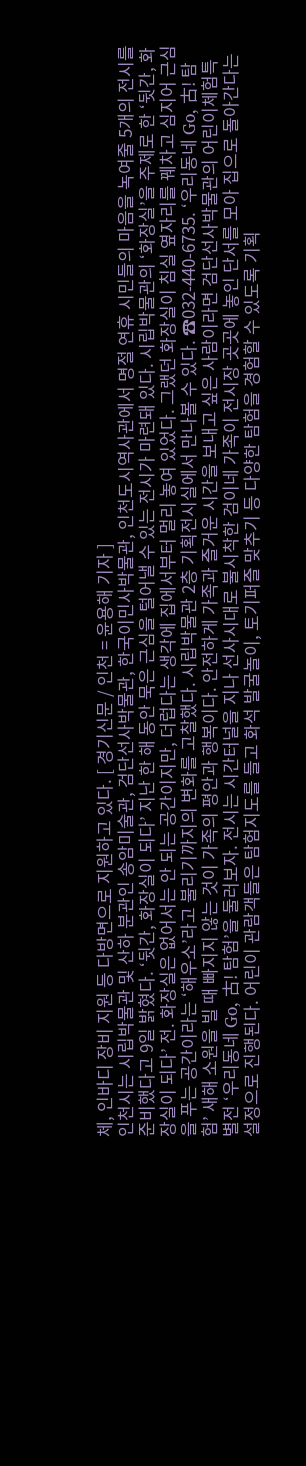체, 인바디 장비 지원 등 다방면으로 지원하고 있다. [ 경기신문 / 인천 = 윤용해 기자 ]
인천시는 시립박물관 및 산하 분관인 송암미술관, 검단선사박물관, 한국이민사박물관, 인천도시역사관에서 명절 연휴 시민들의 마음을 녹여줄 5개의 전시를 준비했다고 9일 밝혔다. ‘뒷간, 화장실이 되다’ 지난 한 해 동안 묵은 근심을 털어낼 수 있는 전시가 마련돼 있다. 시립박물관의 ‘화장실’을 주제로 한 ‘뒷간, 화장실이 되다’ 전. 화장실은 없어서는 안 되는 공간이지만, 더럽다는 생각에 집에서부터 멀리 놓여 있었다. 그랬던 화장실이 침실 옆자리를 꿰차고 심지어 근심을 푸는 공간이라는 ‘해우소’라고 불리기까지의 변화를 고찰했다. 시립박물관 2층 기획전시실에서 만나볼 수 있다. ☎032-440-6735. ‘우리동네 Go, 古! 탐험’ 새해 소원을 빌 때 빠지지 않는 것이 가족의 평안과 행복이다. 안전하게 가족과 즐거운 시간을 보내고 싶은 사람이라면 검단선사박물관의 어린이체험특별전 ‘우리동네 Go, 古! 탐험’을 둘러보자. 전시는 시간터널을 지나 선사시대로 불시착한 검이네 가족이 전시장 곳곳에 놓인 단서를 모아 집으로 돌아간다는 설정으로 진행된다. 어린이 관람객들은 탐험지도를 들고 화석 발굴놀이, 토기퍼즐 맞추기 등 다양한 탐험을 경험할 수 있도록 기획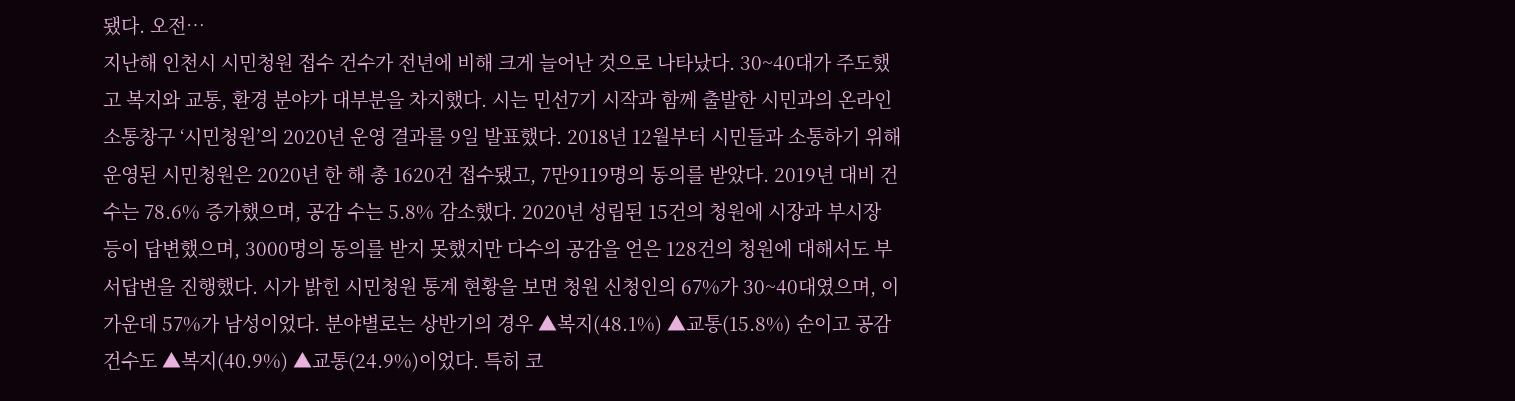됐다. 오전…
지난해 인천시 시민청원 접수 건수가 전년에 비해 크게 늘어난 것으로 나타났다. 30~40대가 주도했고 복지와 교통, 환경 분야가 대부분을 차지했다. 시는 민선7기 시작과 함께 출발한 시민과의 온라인 소통창구 ‘시민청원’의 2020년 운영 결과를 9일 발표했다. 2018년 12월부터 시민들과 소통하기 위해 운영된 시민청원은 2020년 한 해 총 1620건 접수됐고, 7만9119명의 동의를 받았다. 2019년 대비 건수는 78.6% 증가했으며, 공감 수는 5.8% 감소했다. 2020년 성립된 15건의 청원에 시장과 부시장 등이 답변했으며, 3000명의 동의를 받지 못했지만 다수의 공감을 얻은 128건의 청원에 대해서도 부서답변을 진행했다. 시가 밝힌 시민청원 통계 현황을 보면 청원 신청인의 67%가 30~40대였으며, 이 가운데 57%가 남성이었다. 분야별로는 상반기의 경우 ▲복지(48.1%) ▲교통(15.8%) 순이고 공감 건수도 ▲복지(40.9%) ▲교통(24.9%)이었다. 특히 코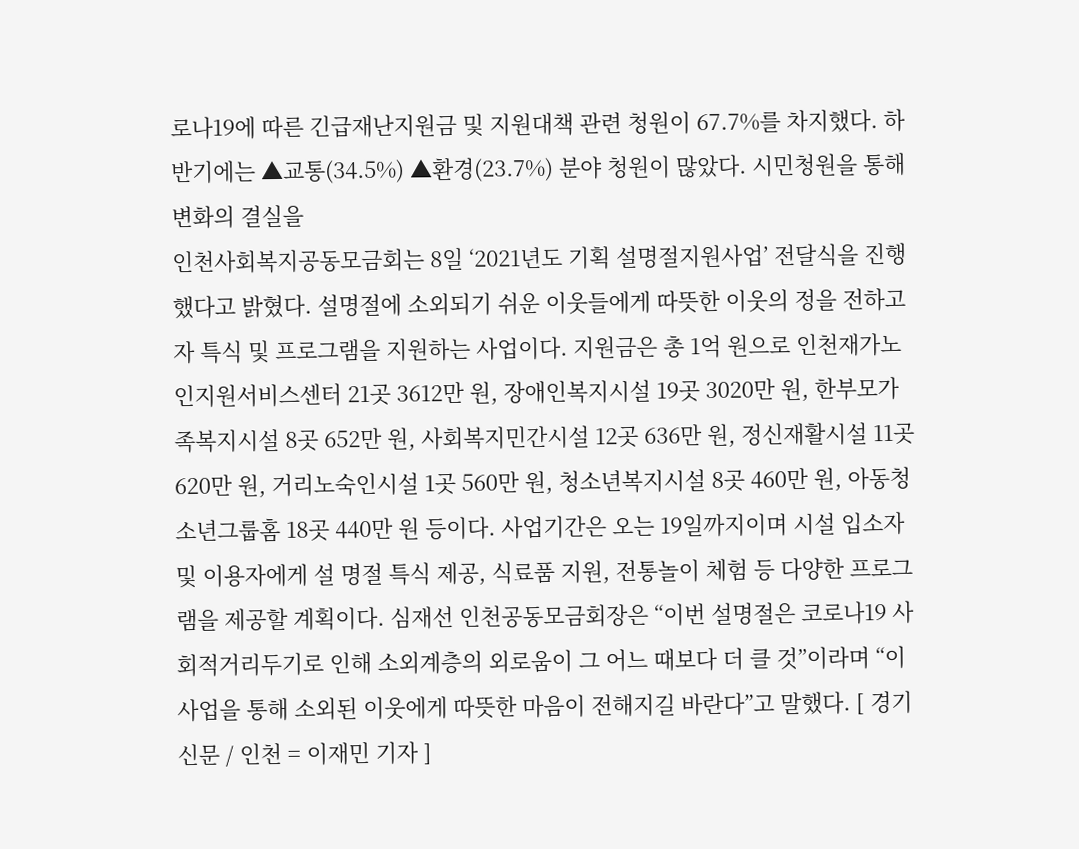로나19에 따른 긴급재난지원금 및 지원대책 관련 청원이 67.7%를 차지했다. 하반기에는 ▲교통(34.5%) ▲환경(23.7%) 분야 청원이 많았다. 시민청원을 통해 변화의 결실을
인천사회복지공동모금회는 8일 ‘2021년도 기획 설명절지원사업’ 전달식을 진행했다고 밝혔다. 설명절에 소외되기 쉬운 이웃들에게 따뜻한 이웃의 정을 전하고자 특식 및 프로그램을 지원하는 사업이다. 지원금은 총 1억 원으로 인천재가노인지원서비스센터 21곳 3612만 원, 장애인복지시설 19곳 3020만 원, 한부모가족복지시설 8곳 652만 원, 사회복지민간시설 12곳 636만 원, 정신재활시설 11곳 620만 원, 거리노숙인시설 1곳 560만 원, 청소년복지시설 8곳 460만 원, 아동청소년그룹홈 18곳 440만 원 등이다. 사업기간은 오는 19일까지이며 시설 입소자 및 이용자에게 설 명절 특식 제공, 식료품 지원, 전통놀이 체험 등 다양한 프로그램을 제공할 계획이다. 심재선 인천공동모금회장은 “이번 설명절은 코로나19 사회적거리두기로 인해 소외계층의 외로움이 그 어느 때보다 더 클 것”이라며 “이 사업을 통해 소외된 이웃에게 따뜻한 마음이 전해지길 바란다”고 말했다. [ 경기신문 / 인천 = 이재민 기자 ]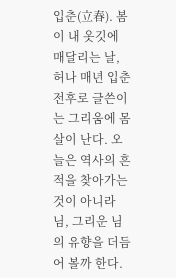입춘(立春). 봄이 내 옷깃에 매달리는 날, 허나 매년 입춘 전후로 글쓴이는 그리움에 몸살이 난다. 오늘은 역사의 흔적을 찾아가는 것이 아니라 님, 그리운 님의 유향을 더듬어 볼까 한다.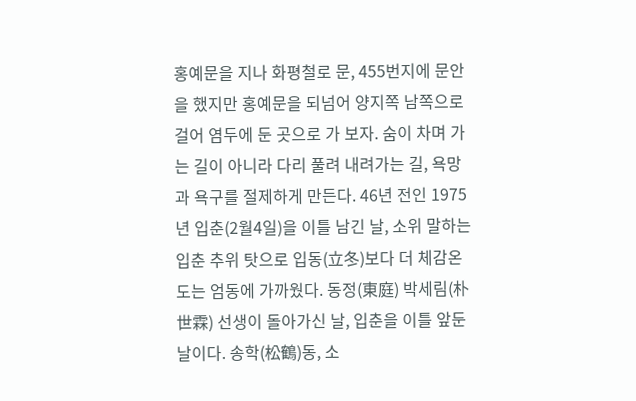홍예문을 지나 화평철로 문, 455번지에 문안을 했지만 홍예문을 되넘어 양지쪽 남쪽으로 걸어 염두에 둔 곳으로 가 보자. 숨이 차며 가는 길이 아니라 다리 풀려 내려가는 길, 욕망과 욕구를 절제하게 만든다. 46년 전인 1975년 입춘(2월4일)을 이틀 남긴 날, 소위 말하는 입춘 추위 탓으로 입동(立冬)보다 더 체감온도는 엄동에 가까웠다. 동정(東庭) 박세림(朴世霖) 선생이 돌아가신 날, 입춘을 이틀 앞둔 날이다. 송학(松鶴)동, 소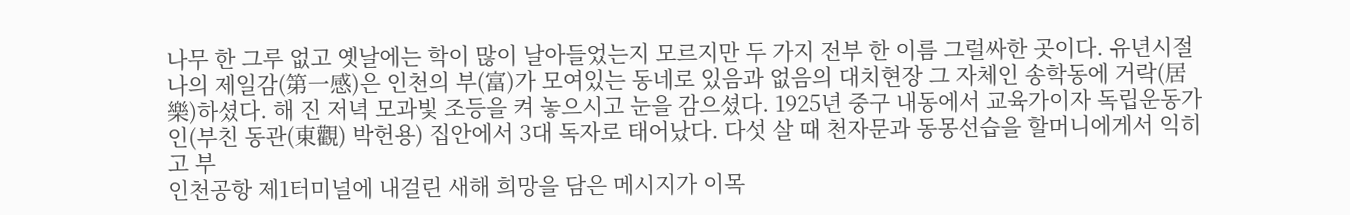나무 한 그루 없고 옛날에는 학이 많이 날아들었는지 모르지만 두 가지 전부 한 이름 그럴싸한 곳이다. 유년시절 나의 제일감(第一感)은 인천의 부(富)가 모여있는 동네로 있음과 없음의 대치현장 그 자체인 송학동에 거락(居樂)하셨다. 해 진 저녁 모과빛 조등을 켜 놓으시고 눈을 감으셨다. 1925년 중구 내동에서 교육가이자 독립운동가인(부친 동관(東觀) 박헌용) 집안에서 3대 독자로 태어났다. 다섯 살 때 천자문과 동몽선습을 할머니에게서 익히고 부
인천공항 제1터미널에 내걸린 새해 희망을 담은 메시지가 이목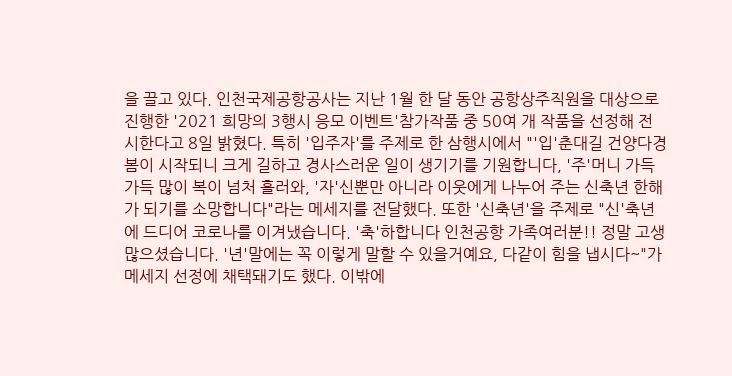을 끌고 있다. 인천국제공항공사는 지난 1월 한 달 동안 공항상주직원을 대상으로 진행한 '2021 희망의 3행시 응모 이벤트'참가작품 중 50여 개 작품을 선정해 전시한다고 8일 밝혔다. 특히 '입주자'를 주제로 한 삼행시에서 "'입'춘대길 건양다경 봄이 시작되니 크게 길하고 경사스러운 일이 생기기를 기원합니다, '주'머니 가득가득 많이 복이 넘처 흘러와, '자'신뿐만 아니라 이웃에게 나누어 주는 신축년 한해가 되기를 소망합니다"라는 메세지를 전달했다. 또한 '신축년'을 주제로 "신'축년에 드디어 코로나를 이겨냈습니다. '축'하합니다 인천공항 가족여러분!! 정말 고생많으셨습니다. '년'말에는 꼭 이렇게 말할 수 있을거예요, 다같이 힘을 냅시다~"가 메세지 선정에 채택돼기도 했다. 이밖에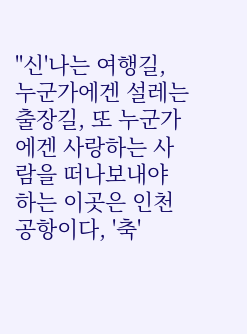"신'나는 여행길, 누군가에겐 설레는 출장길, 또 누군가에겐 사랑하는 사람을 떠나보내야 하는 이곳은 인천공항이다, '축'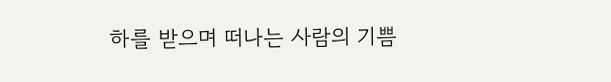하를 받으며 떠나는 사람의 기쁨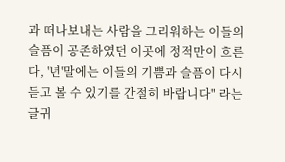과 떠나보내는 사람을 그리워하는 이들의 슬픔이 공존하였던 이곳에 정적만이 흐른다, '년'말에는 이들의 기쁨과 슬픔이 다시 듣고 볼 수 있기를 간절히 바랍니다" 라는 글귀